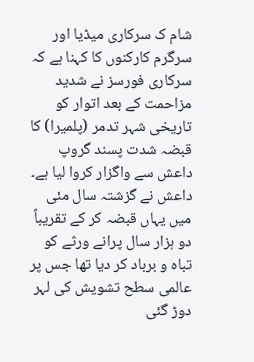شام ک سرکاری میڈیا اور سرگرم کارکنوں کا کہنا ہے کہ سرکاری فورسز نے شدید مزاحمت کے بعد اتوار کو تاریخی شہر تدمر (پلمیرا) کا قبضہ شدت پسند گروپ داعش سے واگزار کروا لیا ہے۔
داعش نے گزشتہ سال مئی میں یہاں قبضہ کر کے تقریباً دو ہزار سال پرانے ورثے کو تباہ و برباد کر دیا تھا جس پر عالمی سطح تشویش کی لہر دوڑ گئی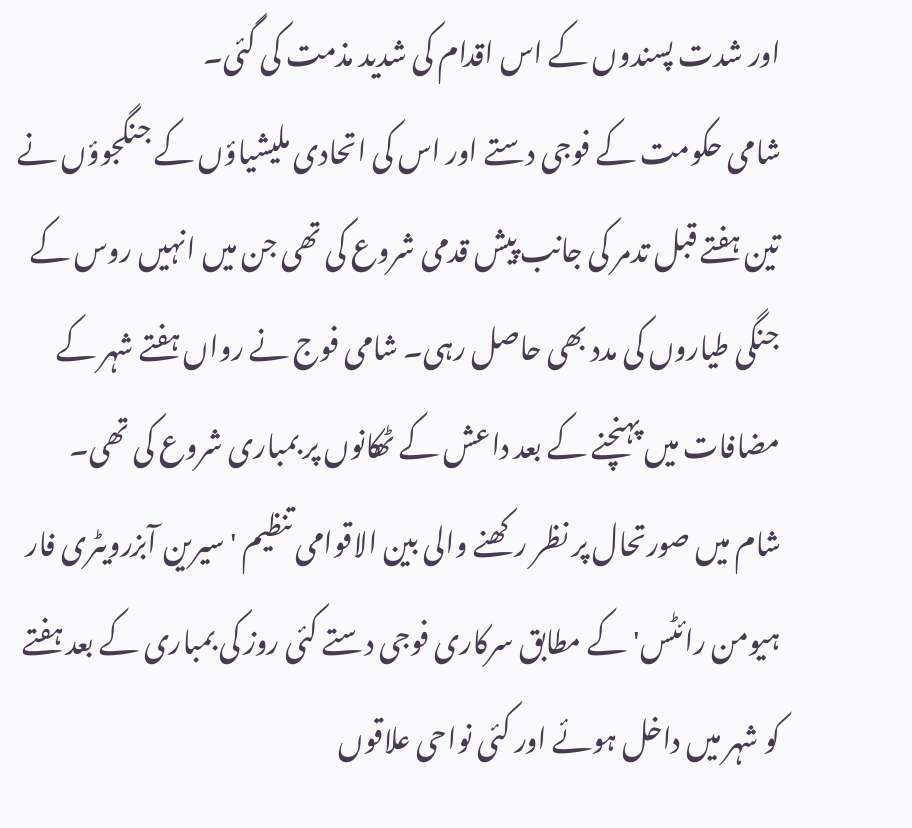اور شدت پسندوں کے اس اقدام کی شدید مذمت کی گئی۔
شامی حکومت کے فوجی دستے اور اس کی اتحادی ملیشیاؤں کے جنگجوؤں نے تین ہفتے قبل تدمر کی جانب پیش قدمی شروع کی تھی جن میں انہیں روس کے جنگی طیاروں کی مدد بھی حاصل رہی۔ شامی فوج نے رواں ہفتے شہر کے مضافات میں پہنچنے کے بعد داعش کے ٹھکانوں پر بمباری شروع کی تھی۔
شام میں صورتحال پر نظر رکھنے والی بین الاقوامی تنظیم 'سیرین آبزرویٹری فار ہیومن رائٹس' کے مطابق سرکاری فوجی دستے کئی روز کی بمباری کے بعد ہفتے کو شہر میں داخل ہوئے اور کئی نواحی علاقوں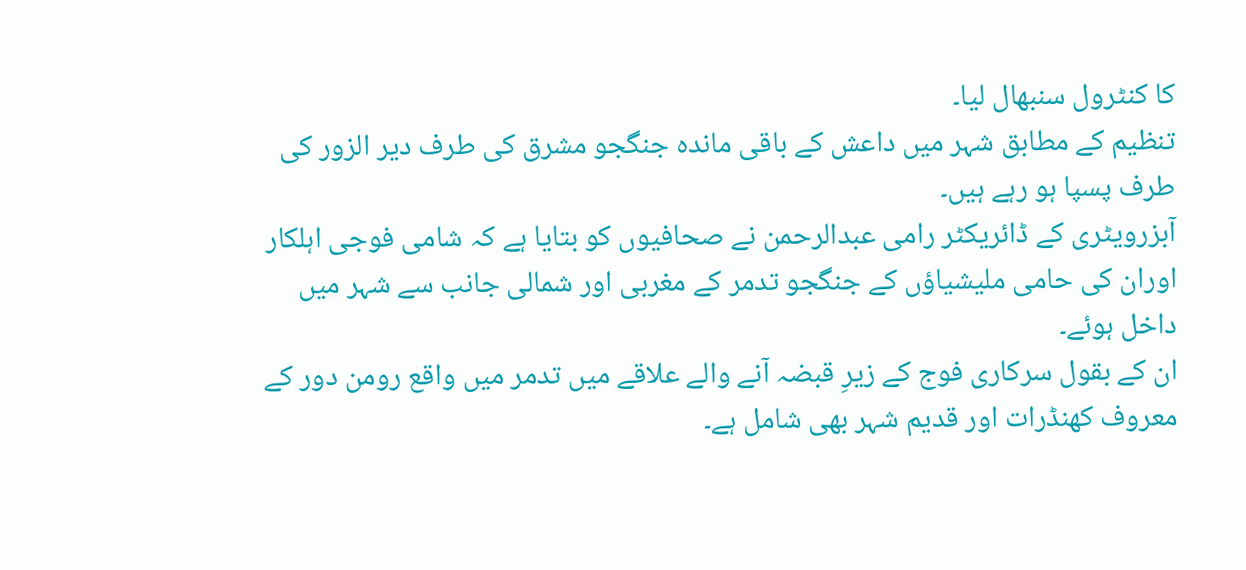کا کنٹرول سنبھال لیا۔
تنظیم کے مطابق شہر میں داعش کے باقی ماندہ جنگجو مشرق کی طرف دیر الزور کی طرف پسپا ہو رہے ہیں۔
آبزرویٹری کے ڈائریکٹر رامی عبدالرحمن نے صحافیوں کو بتایا ہے کہ شامی فوجی اہلکار اوران کی حامی ملیشیاؤں کے جنگجو تدمر کے مغربی اور شمالی جانب سے شہر میں داخل ہوئے۔
ان کے بقول سرکاری فوج کے زیرِ قبضہ آنے والے علاقے میں تدمر میں واقع رومن دور کے معروف کھنڈرات اور قدیم شہر بھی شامل ہے۔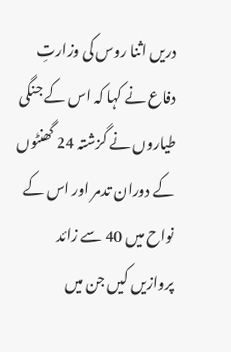دریں اثنا روس کی وزارتِ دفاع نے کہا کہ اس کے جنگی طیاروں نے گزشتہ 24 گھنٹوں کے دوران تدمر اور اس کے نواح میں 40 سے زائد پروازیں کیں جن میں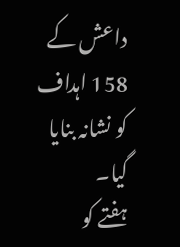داعش کے 158 اہداف کو نشانہ بنایا گیا۔
ہفتے کو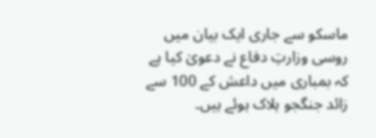ماسکو سے جاری ایک بیان میں روسی وزارتِ دفاع نے دعویٰ کیا ہے کہ بمباری میں داعش کے 100 سے زائد جنگجو ہلاک ہوئے ہیں۔